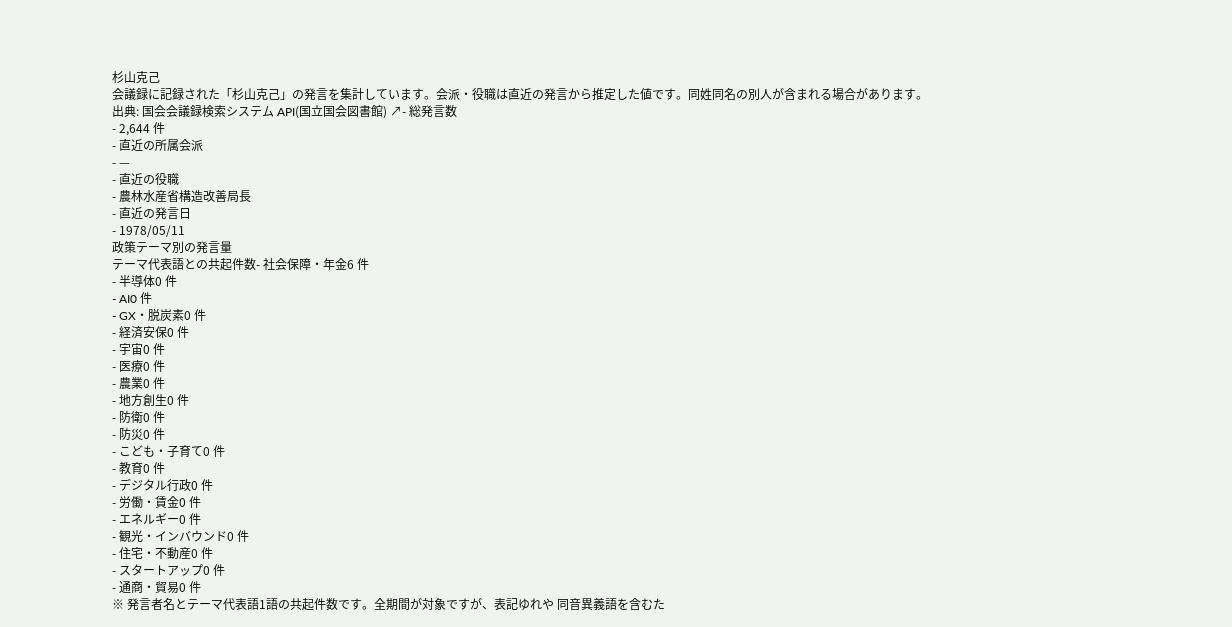杉山克己
会議録に記録された「杉山克己」の発言を集計しています。会派・役職は直近の発言から推定した値です。同姓同名の別人が含まれる場合があります。
出典: 国会会議録検索システム API(国立国会図書館) ↗- 総発言数
- 2,644 件
- 直近の所属会派
- —
- 直近の役職
- 農林水産省構造改善局長
- 直近の発言日
- 1978/05/11
政策テーマ別の発言量
テーマ代表語との共起件数- 社会保障・年金6 件
- 半導体0 件
- AI0 件
- GX・脱炭素0 件
- 経済安保0 件
- 宇宙0 件
- 医療0 件
- 農業0 件
- 地方創生0 件
- 防衛0 件
- 防災0 件
- こども・子育て0 件
- 教育0 件
- デジタル行政0 件
- 労働・賃金0 件
- エネルギー0 件
- 観光・インバウンド0 件
- 住宅・不動産0 件
- スタートアップ0 件
- 通商・貿易0 件
※ 発言者名とテーマ代表語1語の共起件数です。全期間が対象ですが、表記ゆれや 同音異義語を含むた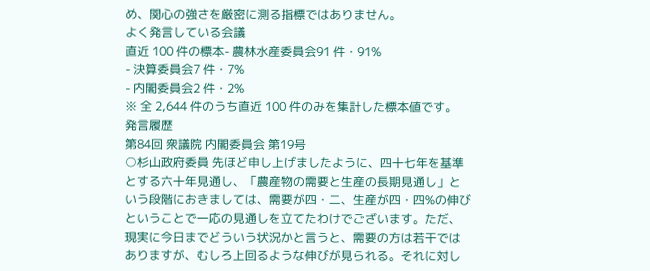め、関心の強さを厳密に測る指標ではありません。
よく発言している会議
直近 100 件の標本- 農林水産委員会91 件・91%
- 決算委員会7 件・7%
- 内閣委員会2 件・2%
※ 全 2,644 件のうち直近 100 件のみを集計した標本値です。
発言履歴
第84回 衆議院 内閣委員会 第19号
○杉山政府委員 先ほど申し上げましたように、四十七年を基準とする六十年見通し、「農産物の需要と生産の長期見通し」という段階におきましては、需要が四・二、生産が四・四%の伸びということで一応の見通しを立てたわけでございます。ただ、現実に今日までどういう状況かと言うと、需要の方は若干ではありますが、むしろ上回るような伸びが見られる。それに対し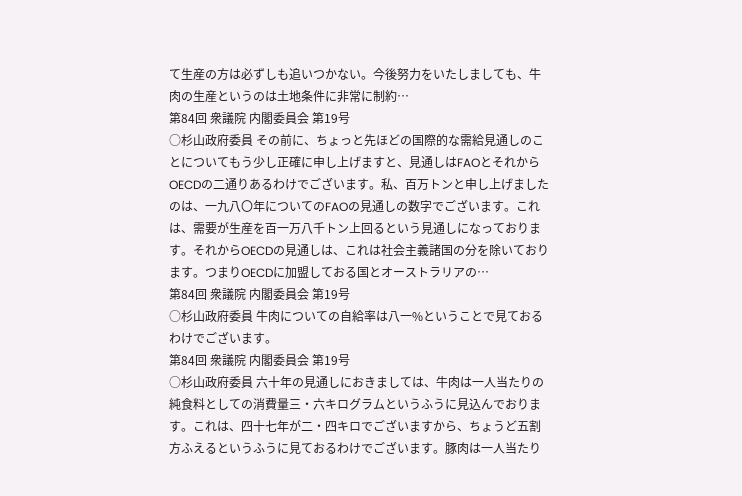て生産の方は必ずしも追いつかない。今後努力をいたしましても、牛肉の生産というのは土地条件に非常に制約…
第84回 衆議院 内閣委員会 第19号
○杉山政府委員 その前に、ちょっと先ほどの国際的な需給見通しのことについてもう少し正確に申し上げますと、見通しはFAOとそれからOECDの二通りあるわけでございます。私、百万トンと申し上げましたのは、一九八〇年についてのFAOの見通しの数字でございます。これは、需要が生産を百一万八千トン上回るという見通しになっております。それからOECDの見通しは、これは社会主義諸国の分を除いております。つまりOECDに加盟しておる国とオーストラリアの…
第84回 衆議院 内閣委員会 第19号
○杉山政府委員 牛肉についての自給率は八一%ということで見ておるわけでございます。
第84回 衆議院 内閣委員会 第19号
○杉山政府委員 六十年の見通しにおきましては、牛肉は一人当たりの純食料としての消費量三・六キログラムというふうに見込んでおります。これは、四十七年が二・四キロでございますから、ちょうど五割方ふえるというふうに見ておるわけでございます。豚肉は一人当たり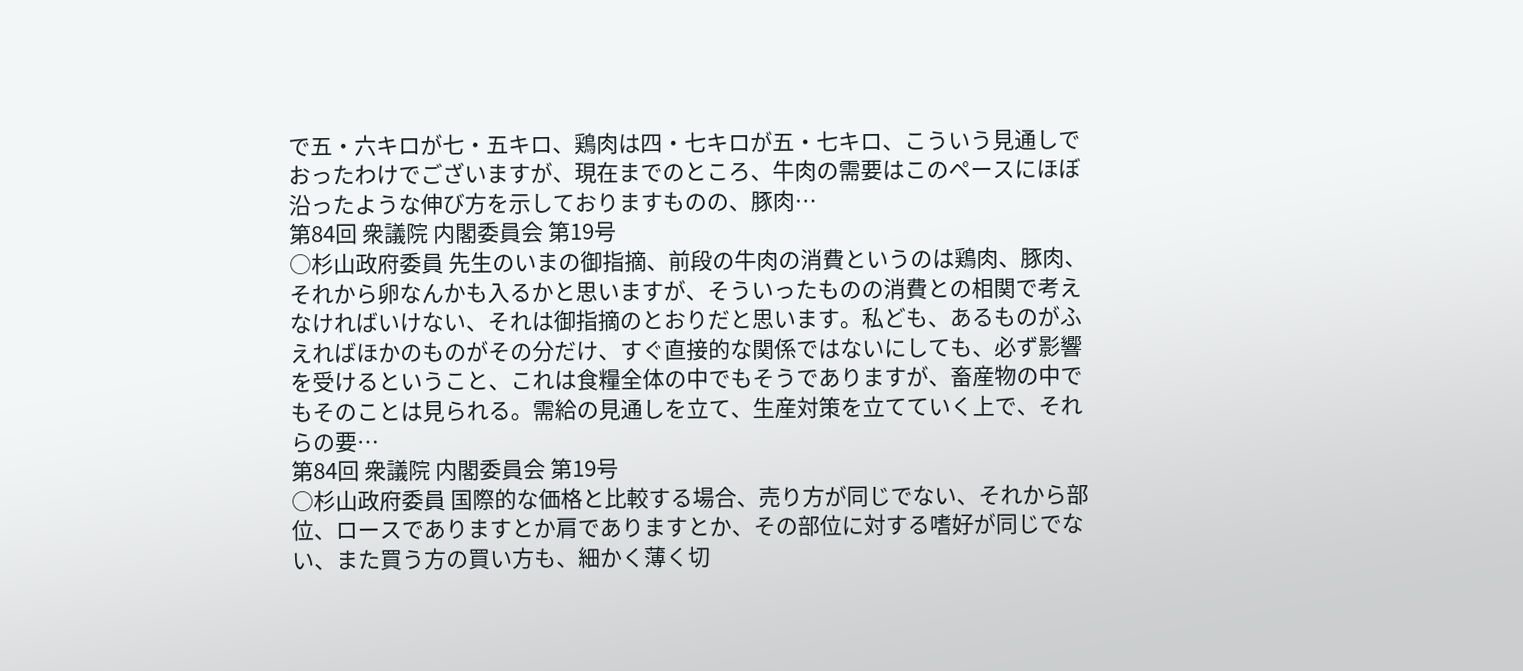で五・六キロが七・五キロ、鶏肉は四・七キロが五・七キロ、こういう見通しでおったわけでございますが、現在までのところ、牛肉の需要はこのペースにほぼ沿ったような伸び方を示しておりますものの、豚肉…
第84回 衆議院 内閣委員会 第19号
○杉山政府委員 先生のいまの御指摘、前段の牛肉の消費というのは鶏肉、豚肉、それから卵なんかも入るかと思いますが、そういったものの消費との相関で考えなければいけない、それは御指摘のとおりだと思います。私ども、あるものがふえればほかのものがその分だけ、すぐ直接的な関係ではないにしても、必ず影響を受けるということ、これは食糧全体の中でもそうでありますが、畜産物の中でもそのことは見られる。需給の見通しを立て、生産対策を立てていく上で、それらの要…
第84回 衆議院 内閣委員会 第19号
○杉山政府委員 国際的な価格と比較する場合、売り方が同じでない、それから部位、ロースでありますとか肩でありますとか、その部位に対する嗜好が同じでない、また買う方の買い方も、細かく薄く切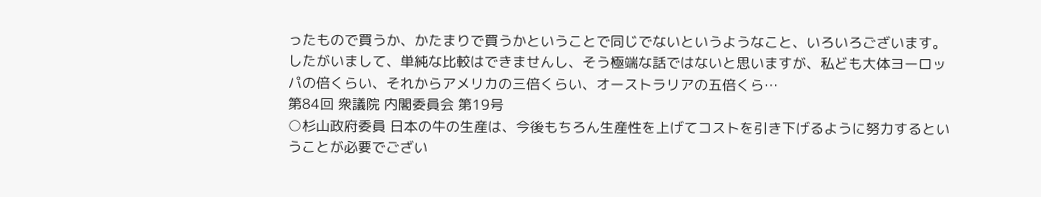ったもので買うか、かたまりで買うかということで同じでないというようなこと、いろいろございます。したがいまして、単純な比較はできませんし、そう極端な話ではないと思いますが、私ども大体ヨーロッパの倍くらい、それからアメリカの三倍くらい、オーストラリアの五倍くら…
第84回 衆議院 内閣委員会 第19号
○杉山政府委員 日本の牛の生産は、今後もちろん生産性を上げてコストを引き下げるように努力するということが必要でござい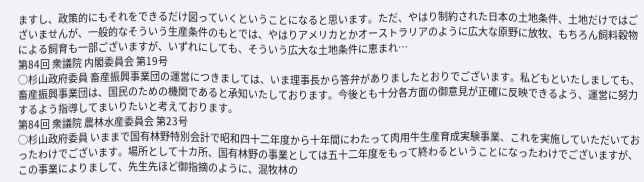ますし、政策的にもそれをできるだけ図っていくということになると思います。ただ、やはり制約された日本の土地条件、土地だけではございませんが、一般的なそういう生産条件のもとでは、やはりアメリカとかオーストラリアのように広大な原野に放牧、もちろん飼料穀物による飼育も一部ございますが、いずれにしても、そういう広大な土地条件に恵まれ…
第84回 衆議院 内閣委員会 第19号
○杉山政府委員 畜産振興事業団の運営につきましては、いま理事長から答弁がありましたとおりでございます。私どもといたしましても、畜産振興事業団は、国民のための機関であると承知いたしております。今後とも十分各方面の御意見が正確に反映できるよう、運営に努力するよう指導してまいりたいと考えております。
第84回 衆議院 農林水産委員会 第23号
○杉山政府委員 いままで国有林野特別会計で昭和四十二年度から十年間にわたって肉用牛生産育成実験事業、これを実施していただいておったわけでございます。場所として十カ所、国有林野の事業としては五十二年度をもって終わるということになったわけでございますが、この事業によりまして、先生先ほど御指摘のように、混牧林の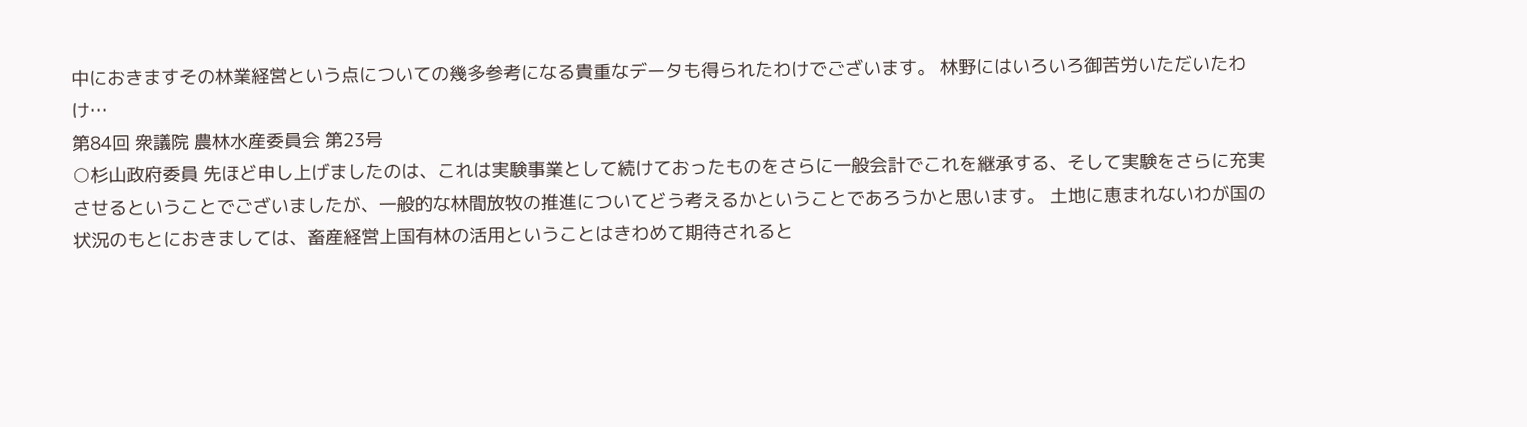中におきますその林業経営という点についての幾多参考になる貴重なデータも得られたわけでございます。 林野にはいろいろ御苦労いただいたわけ…
第84回 衆議院 農林水産委員会 第23号
○杉山政府委員 先ほど申し上げましたのは、これは実験事業として続けておったものをさらに一般会計でこれを継承する、そして実験をさらに充実させるということでございましたが、一般的な林間放牧の推進についてどう考えるかということであろうかと思います。 土地に恵まれないわが国の状況のもとにおきましては、畜産経営上国有林の活用ということはきわめて期待されると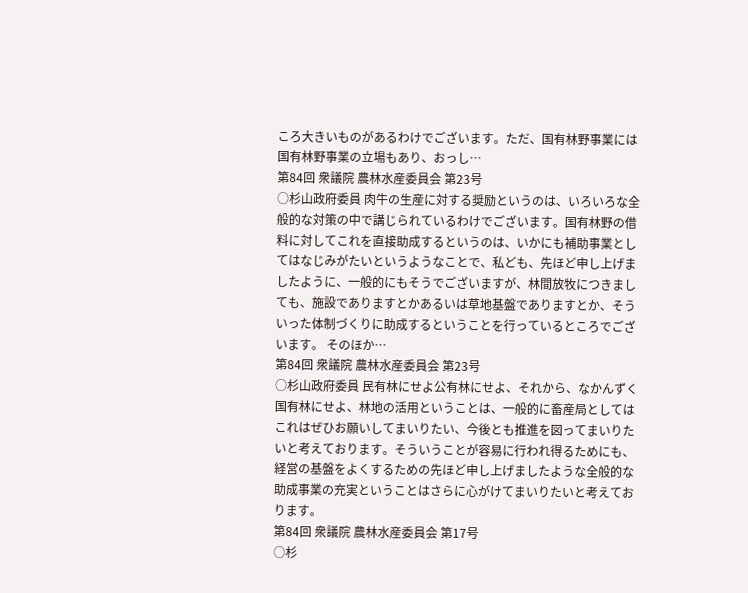ころ大きいものがあるわけでございます。ただ、国有林野事業には国有林野事業の立場もあり、おっし…
第84回 衆議院 農林水産委員会 第23号
○杉山政府委員 肉牛の生産に対する奨励というのは、いろいろな全般的な対策の中で講じられているわけでございます。国有林野の借料に対してこれを直接助成するというのは、いかにも補助事業としてはなじみがたいというようなことで、私ども、先ほど申し上げましたように、一般的にもそうでございますが、林間放牧につきましても、施設でありますとかあるいは草地基盤でありますとか、そういった体制づくりに助成するということを行っているところでございます。 そのほか…
第84回 衆議院 農林水産委員会 第23号
○杉山政府委員 民有林にせよ公有林にせよ、それから、なかんずく国有林にせよ、林地の活用ということは、一般的に畜産局としてはこれはぜひお願いしてまいりたい、今後とも推進を図ってまいりたいと考えております。そういうことが容易に行われ得るためにも、経営の基盤をよくするための先ほど申し上げましたような全般的な助成事業の充実ということはさらに心がけてまいりたいと考えております。
第84回 衆議院 農林水産委員会 第17号
○杉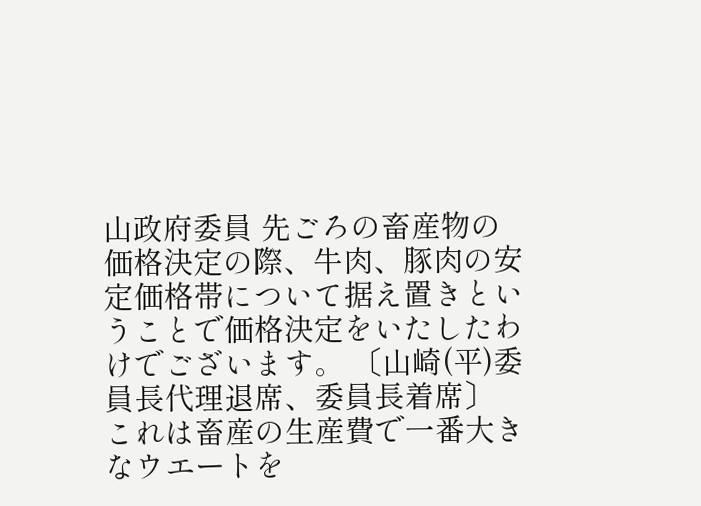山政府委員 先ごろの畜産物の価格決定の際、牛肉、豚肉の安定価格帯について据え置きということで価格決定をいたしたわけでございます。 〔山崎(平)委員長代理退席、委員長着席〕 これは畜産の生産費で一番大きなウエートを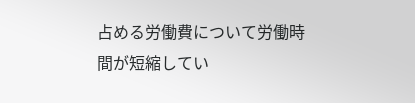占める労働費について労働時間が短縮してい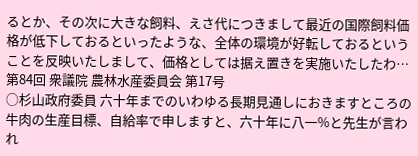るとか、その次に大きな飼料、えさ代につきまして最近の国際飼料価格が低下しておるといったような、全体の環境が好転しておるということを反映いたしまして、価格としては据え置きを実施いたしたわ…
第84回 衆議院 農林水産委員会 第17号
○杉山政府委員 六十年までのいわゆる長期見通しにおきますところの牛肉の生産目標、自給率で申しますと、六十年に八一%と先生が言われ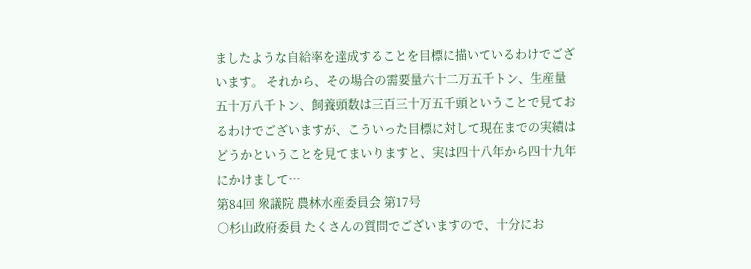ましたような自給率を達成することを目標に描いているわけでございます。 それから、その場合の需要量六十二万五千トン、生産量五十万八千トン、飼養頭数は三百三十万五千頭ということで見ておるわけでございますが、こういった目標に対して現在までの実績はどうかということを見てまいりますと、実は四十八年から四十九年にかけまして…
第84回 衆議院 農林水産委員会 第17号
○杉山政府委員 たくさんの質問でございますので、十分にお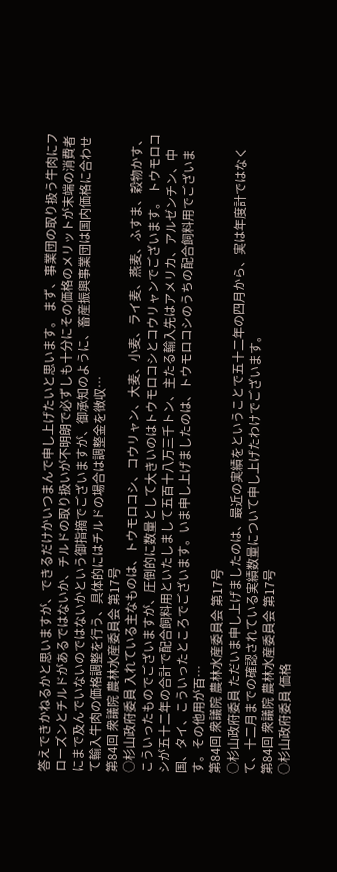答えできかねるかと思いますが、できるだけかいつまんで申し上げたいと思います。 まず、事業団の取り扱う牛肉にフローズンとチルドがあるではないか、チルドの取り扱いが不明朗で必ずしも十分にその価格のメリットが末端の消費者にまで及んでいないのではないかという御指摘でございますが、御承知のように、畜産振興事業団は国内価格に合わせて輸入牛肉の価格調整を行う、具体的にはチルドの場合は調整金を徴収…
第84回 衆議院 農林水産委員会 第17号
○杉山政府委員 入れている主なものは、トウモロコシ、コウリャン、大麦、小麦、ライ麦、燕麦、ふすま、穀物かす、こういったものでございますが、圧倒的に数量として大きいのはトウモロコシとコウリャンでございます。 トウモロコシが五十二年の合計で配合飼料用といたしまして五百十八万三千トン、主たる輸入先はアメリカ、アルゼンチン、中国、タイ、こういったところでございます。いま申し上げましたのは、トウモロコシのうちの配合飼料用でございます。その他用が百…
第84回 衆議院 農林水産委員会 第17号
○杉山政府委員 ただいま申し上げましたのは、最近の実績をということで五十二年の四月から、実は年度計ではなくて、十二月までの確認されている実績数量について申し上げたわけでございます。
第84回 衆議院 農林水産委員会 第17号
○杉山政府委員 価格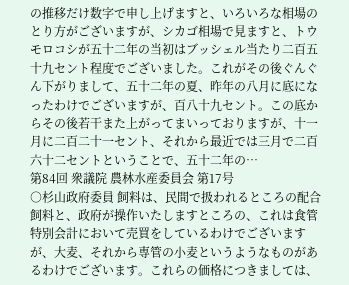の推移だけ数字で申し上げますと、いろいろな相場のとり方がございますが、シカゴ相場で見ますと、トウモロコシが五十二年の当初はブッシェル当たり二百五十九セント程度でございました。これがその後ぐんぐん下がりまして、五十二年の夏、昨年の八月に底になったわけでございますが、百八十九セント。この底からその後若干また上がってまいっておりますが、十一月に二百二十一セント、それから最近では三月で二百六十二セントということで、五十二年の…
第84回 衆議院 農林水産委員会 第17号
○杉山政府委員 飼料は、民間で扱われるところの配合飼料と、政府が操作いたしますところの、これは食管特別会計において売買をしているわけでございますが、大麦、それから専管の小麦というようなものがあるわけでございます。これらの価格につきましては、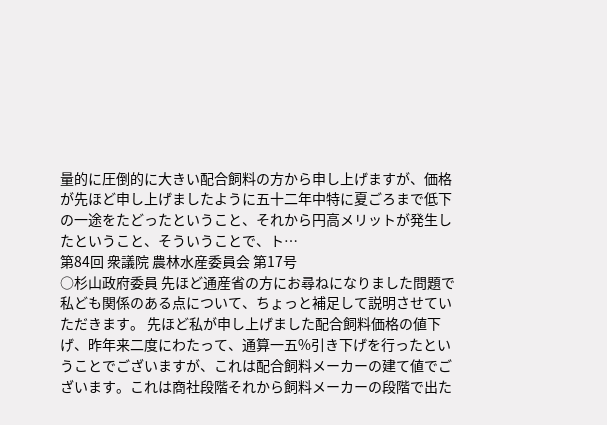量的に圧倒的に大きい配合飼料の方から申し上げますが、価格が先ほど申し上げましたように五十二年中特に夏ごろまで低下の一途をたどったということ、それから円高メリットが発生したということ、そういうことで、ト…
第84回 衆議院 農林水産委員会 第17号
○杉山政府委員 先ほど通産省の方にお尋ねになりました問題で私ども関係のある点について、ちょっと補足して説明させていただきます。 先ほど私が申し上げました配合飼料価格の値下げ、昨年来二度にわたって、通算一五%引き下げを行ったということでございますが、これは配合飼料メーカーの建て値でございます。これは商社段階それから飼料メーカーの段階で出た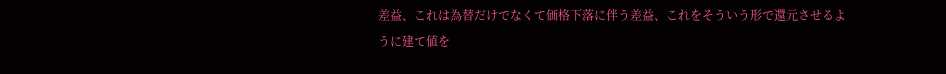差益、これは為替だけでなくて価格下落に伴う差益、これをそういう形で還元させるように建て値を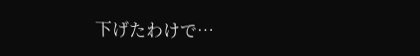下げたわけで…